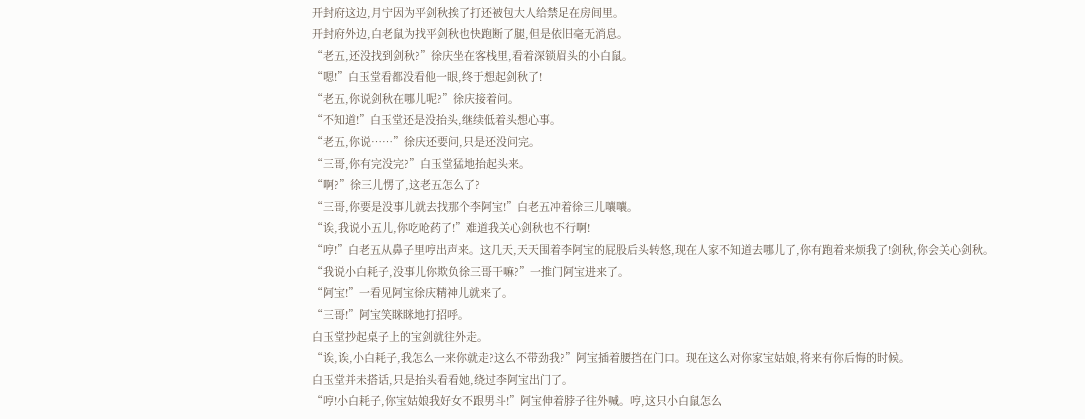开封府这边,月宁因为平剑秋挨了打还被包大人给禁足在房间里。
开封府外边,白老鼠为找平剑秋也快跑断了腿,但是依旧毫无消息。
“老五,还没找到剑秋?”徐庆坐在客栈里,看着深锁眉头的小白鼠。
“嗯!”白玉堂看都没看他一眼,终于想起剑秋了!
“老五,你说剑秋在哪儿呢?”徐庆接着问。
“不知道!”白玉堂还是没抬头,继续低着头想心事。
“老五,你说……”徐庆还要问,只是还没问完。
“三哥,你有完没完?”白玉堂猛地抬起头来。
“啊?”徐三儿愣了,这老五怎么了?
“三哥,你要是没事儿就去找那个李阿宝!”白老五冲着徐三儿嚷嚷。
“诶,我说小五儿,你吃呛药了!”难道我关心剑秋也不行啊!
“哼!”白老五从鼻子里哼出声来。这几天,天天围着李阿宝的屁股后头转悠,现在人家不知道去哪儿了,你有跑着来烦我了!剑秋,你会关心剑秋。
“我说小白耗子,没事儿你欺负徐三哥干嘛?”一推门阿宝进来了。
“阿宝!”一看见阿宝徐庆精神儿就来了。
“三哥!”阿宝笑眯眯地打招呼。
白玉堂抄起桌子上的宝剑就往外走。
“诶,诶,小白耗子,我怎么一来你就走?这么不带劲我?”阿宝插着腰挡在门口。现在这么对你家宝姑娘,将来有你后悔的时候。
白玉堂并未搭话,只是抬头看看她,绕过李阿宝出门了。
“哼!小白耗子,你宝姑娘我好女不跟男斗!”阿宝伸着脖子往外喊。哼,这只小白鼠怎么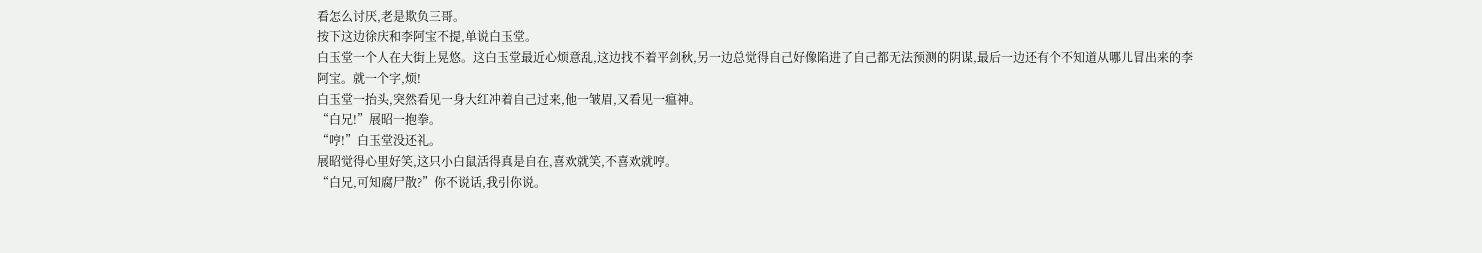看怎么讨厌,老是欺负三哥。
按下这边徐庆和李阿宝不提,单说白玉堂。
白玉堂一个人在大街上晃悠。这白玉堂最近心烦意乱,这边找不着平剑秋,另一边总觉得自己好像陷进了自己都无法预测的阴谋,最后一边还有个不知道从哪儿冒出来的李阿宝。就一个字,烦!
白玉堂一抬头,突然看见一身大红冲着自己过来,他一皱眉,又看见一瘟神。
“白兄!”展昭一抱拳。
“哼!”白玉堂没还礼。
展昭觉得心里好笑,这只小白鼠活得真是自在,喜欢就笑,不喜欢就哼。
“白兄,可知腐尸散?”你不说话,我引你说。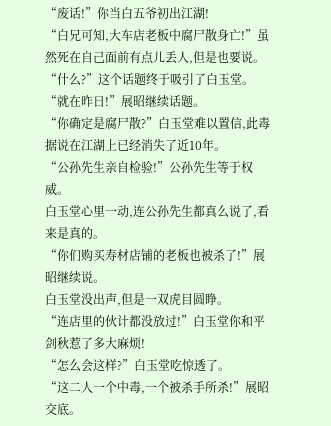“废话!”你当白五爷初出江湖!
“白兄可知,大车店老板中腐尸散身亡!”虽然死在自己面前有点儿丢人,但是也要说。
“什么?”这个话题终于吸引了白玉堂。
“就在昨日!”展昭继续话题。
“你确定是腐尸散?”白玉堂难以置信,此毒据说在江湖上已经消失了近10年。
“公孙先生亲自检验!”公孙先生等于权威。
白玉堂心里一动,连公孙先生都真么说了,看来是真的。
“你们购买寿材店铺的老板也被杀了!”展昭继续说。
白玉堂没出声,但是一双虎目圆睁。
“连店里的伙计都没放过!”白玉堂你和平剑秋惹了多大麻烦!
“怎么会这样?”白玉堂吃惊透了。
“这二人一个中毒,一个被杀手所杀!”展昭交底。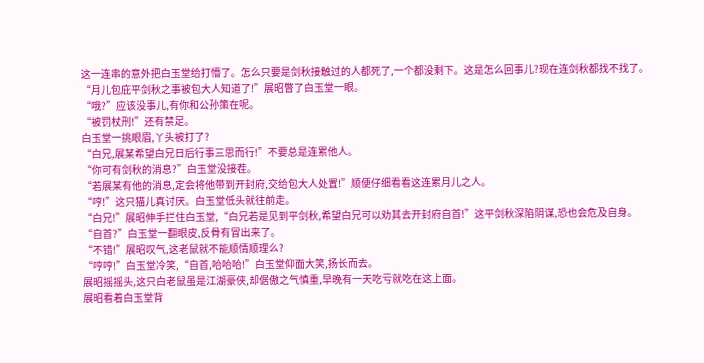这一连串的意外把白玉堂给打懵了。怎么只要是剑秋接触过的人都死了,一个都没剩下。这是怎么回事儿?现在连剑秋都找不找了。
“月儿包庇平剑秋之事被包大人知道了!”展昭瞥了白玉堂一眼。
“哦?”应该没事儿,有你和公孙策在呢。
“被罚杖刑!”还有禁足。
白玉堂一挑眼眉,丫头被打了?
“白兄,展某希望白兄日后行事三思而行!”不要总是连累他人。
“你可有剑秋的消息?”白玉堂没接茬。
“若展某有他的消息,定会将他带到开封府,交给包大人处置!”顺便仔细看看这连累月儿之人。
“哼!”这只猫儿真讨厌。白玉堂低头就往前走。
“白兄!”展昭伸手拦住白玉堂,“白兄若是见到平剑秋,希望白兄可以劝其去开封府自首!”这平剑秋深陷阴谋,恐也会危及自身。
“自首?”白玉堂一翻眼皮,反骨有冒出来了。
“不错!”展昭叹气,这老鼠就不能顺情顺理么?
“哼哼!”白玉堂冷笑,“自首,哈哈哈!”白玉堂仰面大笑,扬长而去。
展昭摇摇头,这只白老鼠虽是江湖豪侠,却倨傲之气慎重,早晚有一天吃亏就吃在这上面。
展昭看着白玉堂背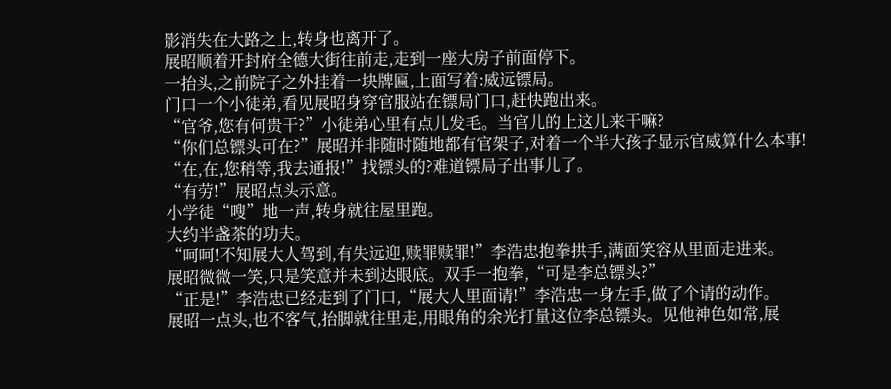影消失在大路之上,转身也离开了。
展昭顺着开封府全德大街往前走,走到一座大房子前面停下。
一抬头,之前院子之外挂着一块牌匾,上面写着:威远镖局。
门口一个小徒弟,看见展昭身穿官服站在镖局门口,赶快跑出来。
“官爷,您有何贵干?”小徒弟心里有点儿发毛。当官儿的上这儿来干嘛?
“你们总镖头可在?”展昭并非随时随地都有官架子,对着一个半大孩子显示官威算什么本事!
“在,在,您稍等,我去通报!”找镖头的?难道镖局子出事儿了。
“有劳!”展昭点头示意。
小学徒“嗖”地一声,转身就往屋里跑。
大约半盏茶的功夫。
“呵呵!不知展大人驾到,有失远迎,赎罪赎罪!”李浩忠抱拳拱手,满面笑容从里面走进来。
展昭微微一笑,只是笑意并未到达眼底。双手一抱拳,“可是李总镖头?”
“正是!”李浩忠已经走到了门口,“展大人里面请!”李浩忠一身左手,做了个请的动作。
展昭一点头,也不客气,抬脚就往里走,用眼角的余光打量这位李总镖头。见他神色如常,展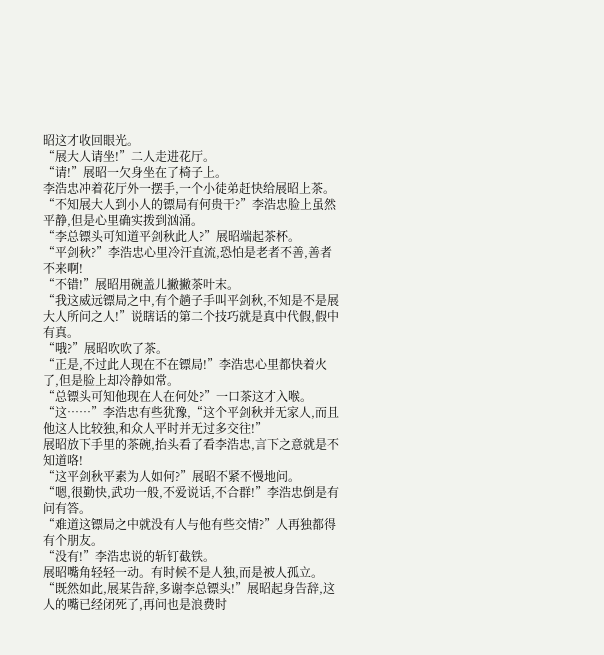昭这才收回眼光。
“展大人请坐!”二人走进花厅。
“请!”展昭一欠身坐在了椅子上。
李浩忠冲着花厅外一摆手,一个小徒弟赶快给展昭上茶。
“不知展大人到小人的镖局有何贵干?”李浩忠脸上虽然平静,但是心里确实拨到汹涌。
“李总镖头可知道平剑秋此人?”展昭端起茶杯。
“平剑秋?”李浩忠心里冷汗直流,恐怕是老者不善,善者不来啊!
“不错!”展昭用碗盖儿撇撇茶叶末。
“我这威远镖局之中,有个趟子手叫平剑秋,不知是不是展大人所问之人!”说瞎话的第二个技巧就是真中代假,假中有真。
“哦?”展昭吹吹了茶。
“正是,不过此人现在不在镖局!”李浩忠心里都快着火了,但是脸上却冷静如常。
“总镖头可知他现在人在何处?”一口茶这才入喉。
“这……”李浩忠有些犹豫,“这个平剑秋并无家人,而且他这人比较独,和众人平时并无过多交往!”
展昭放下手里的茶碗,抬头看了看李浩忠,言下之意就是不知道咯!
“这平剑秋平素为人如何?”展昭不紧不慢地问。
“嗯,很勤快,武功一般,不爱说话,不合群!”李浩忠倒是有问有答。
“难道这镖局之中就没有人与他有些交情?”人再独都得有个朋友。
“没有!”李浩忠说的斩钉截铁。
展昭嘴角轻轻一动。有时候不是人独,而是被人孤立。
“既然如此,展某告辞,多谢李总镖头!”展昭起身告辞,这人的嘴已经闭死了,再问也是浪费时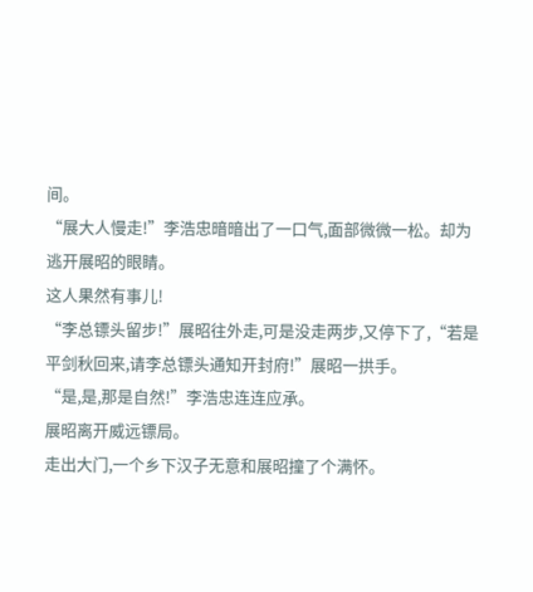间。
“展大人慢走!”李浩忠暗暗出了一口气,面部微微一松。却为逃开展昭的眼睛。
这人果然有事儿!
“李总镖头留步!”展昭往外走,可是没走两步,又停下了,“若是平剑秋回来,请李总镖头通知开封府!”展昭一拱手。
“是,是,那是自然!”李浩忠连连应承。
展昭离开威远镖局。
走出大门,一个乡下汉子无意和展昭撞了个满怀。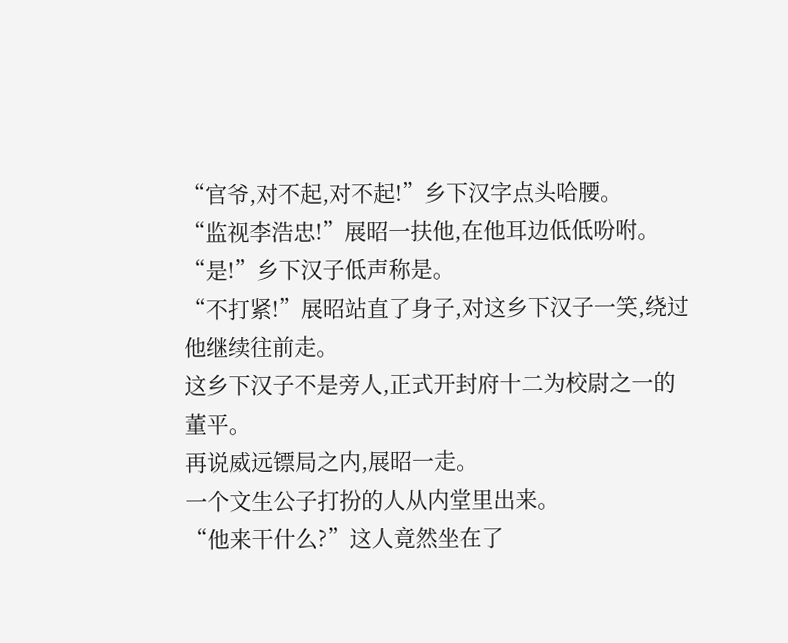“官爷,对不起,对不起!”乡下汉字点头哈腰。
“监视李浩忠!”展昭一扶他,在他耳边低低吩咐。
“是!”乡下汉子低声称是。
“不打紧!”展昭站直了身子,对这乡下汉子一笑,绕过他继续往前走。
这乡下汉子不是旁人,正式开封府十二为校尉之一的董平。
再说威远镖局之内,展昭一走。
一个文生公子打扮的人从内堂里出来。
“他来干什么?”这人竟然坐在了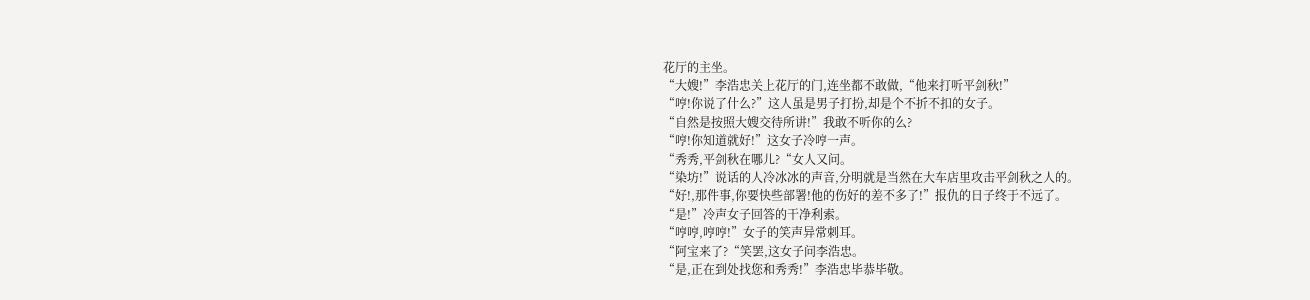花厅的主坐。
“大嫂!”李浩忠关上花厅的门,连坐都不敢做,“他来打听平剑秋!”
“哼!你说了什么?”这人虽是男子打扮,却是个不折不扣的女子。
“自然是按照大嫂交待所讲!”我敢不听你的么?
“哼!你知道就好!”这女子冷哼一声。
“秀秀,平剑秋在哪儿?“女人又问。
“染坊!”说话的人冷冰冰的声音,分明就是当然在大车店里攻击平剑秋之人的。
“好!,那件事,你要快些部署!他的伤好的差不多了!”报仇的日子终于不远了。
“是!”冷声女子回答的干净利索。
“哼哼,哼哼!”女子的笑声异常刺耳。
“阿宝来了?“笑罢,这女子问李浩忠。
“是,正在到处找您和秀秀!”李浩忠毕恭毕敬。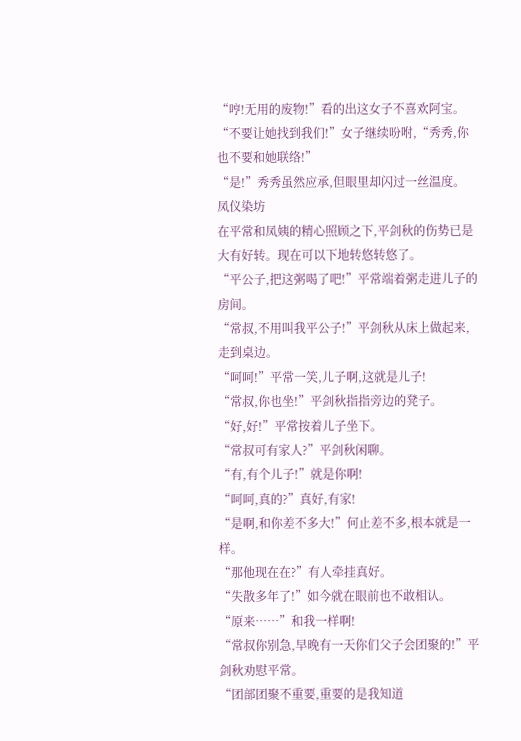“哼!无用的废物!”看的出这女子不喜欢阿宝。
“不要让她找到我们!”女子继续吩咐,“秀秀,你也不要和她联络!”
“是!”秀秀虽然应承,但眼里却闪过一丝温度。
凤仪染坊
在平常和凤姨的精心照顾之下,平剑秋的伤势已是大有好转。现在可以下地转悠转悠了。
“平公子,把这粥喝了吧!”平常端着粥走进儿子的房间。
“常叔,不用叫我平公子!”平剑秋从床上做起来,走到桌边。
“呵呵!”平常一笑,儿子啊,这就是儿子!
“常叔,你也坐!”平剑秋指指旁边的凳子。
“好,好!”平常按着儿子坐下。
“常叔可有家人?”平剑秋闲聊。
“有,有个儿子!”就是你啊!
“呵呵,真的?”真好,有家!
“是啊,和你差不多大!”何止差不多,根本就是一样。
“那他现在在?”有人牵挂真好。
“失散多年了!”如今就在眼前也不敢相认。
“原来……”和我一样啊!
“常叔你别急,早晚有一天你们父子会团聚的!”平剑秋劝慰平常。
“团部团聚不重要,重要的是我知道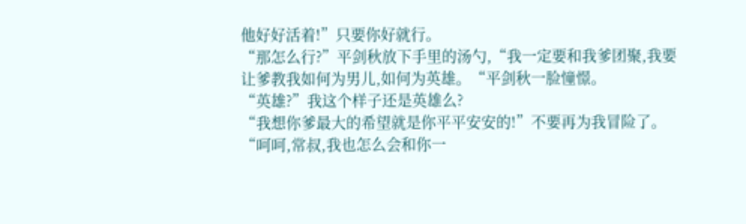他好好活着!”只要你好就行。
“那怎么行?”平剑秋放下手里的汤勺,“我一定要和我爹团聚,我要让爹教我如何为男儿,如何为英雄。“平剑秋一脸憧憬。
“英雄?”我这个样子还是英雄么?
“我想你爹最大的希望就是你平平安安的!”不要再为我冒险了。
“呵呵,常叔,我也怎么会和你一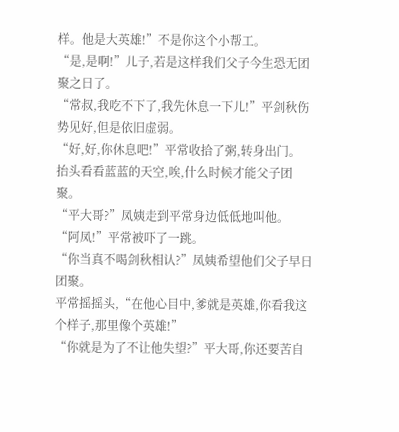样。他是大英雄!”不是你这个小帮工。
“是,是啊!”儿子,若是这样我们父子今生恐无团聚之日了。
“常叔,我吃不下了,我先休息一下儿!”平剑秋伤势见好,但是依旧虚弱。
“好,好,你休息吧!”平常收拾了粥,转身出门。
抬头看看蓝蓝的天空,唉,什么时候才能父子团聚。
“平大哥?”凤姨走到平常身边低低地叫他。
“阿凤!”平常被吓了一跳。
“你当真不喝剑秋相认?”凤姨希望他们父子早日团聚。
平常摇摇头,“在他心目中,爹就是英雄,你看我这个样子,那里像个英雄!”
“你就是为了不让他失望?”平大哥,你还要苦自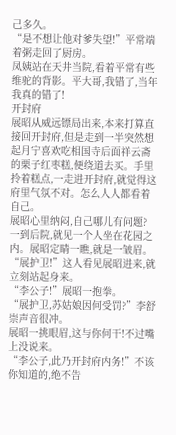己多久。
“是不想让他对爹失望!”平常端着粥走回了厨房。
凤姨站在天井当院,看着平常有些维驼的背影。平大哥,我错了,当年我真的错了!
开封府
展昭从威远镖局出来,本来打算直接回开封府,但是走到一半突然想起月宁喜欢吃相国寺后面祥云斋的栗子红枣糕,便绕道去买。手里拎着糕点,一走进开封府,就觉得这府里气氛不对。怎么人人都看着自己。
展昭心里纳闷,自己哪儿有问题?
一到后院,就见一个人坐在花园之内。展昭定睛一瞧,就是一皱眉。
“展护卫!”这人看见展昭进来,就立刻站起身来。
“李公子!”展昭一抱拳。
“展护卫,苏姑娘因何受罚?”李舒崇声音很冲。
展昭一挑眼眉,这与你何干!不过嘴上没说来。
“李公子,此乃开封府内务!”不该你知道的,绝不告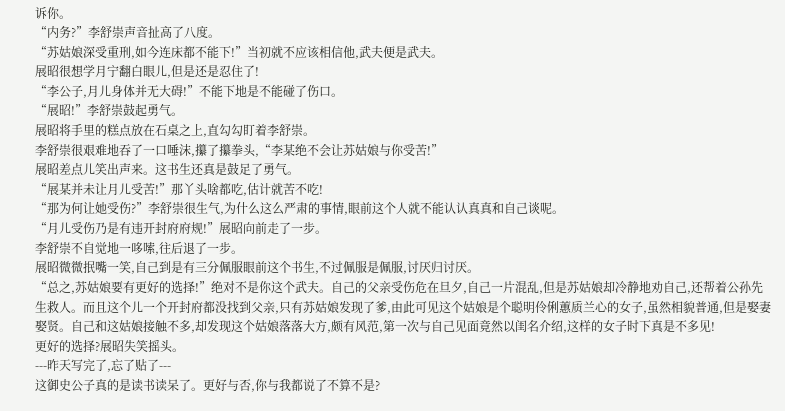诉你。
“内务?”李舒崇声音扯高了八度。
“苏姑娘深受重刑,如今连床都不能下!”当初就不应该相信他,武夫便是武夫。
展昭很想学月宁翻白眼儿,但是还是忍住了!
“李公子,月儿身体并无大碍!”不能下地是不能碰了伤口。
“展昭!”李舒崇鼓起勇气。
展昭将手里的糕点放在石桌之上,直勾勾盯着李舒崇。
李舒崇很艰难地吞了一口唾沫,攥了攥拳头,“李某绝不会让苏姑娘与你受苦!”
展昭差点儿笑出声来。这书生还真是鼓足了勇气。
“展某并未让月儿受苦!”那丫头啥都吃,估计就苦不吃!
“那为何让她受伤?”李舒崇很生气,为什么这么严肃的事情,眼前这个人就不能认认真真和自己谈呢。
“月儿受伤乃是有违开封府府规!”展昭向前走了一步。
李舒崇不自觉地一哆嗦,往后退了一步。
展昭微微抿嘴一笑,自己到是有三分佩服眼前这个书生,不过佩服是佩服,讨厌归讨厌。
“总之,苏姑娘要有更好的选择!”绝对不是你这个武夫。自己的父亲受伤危在旦夕,自己一片混乱,但是苏姑娘却冷静地劝自己,还帮着公孙先生救人。而且这个儿一个开封府都没找到父亲,只有苏姑娘发现了爹,由此可见这个姑娘是个聪明伶俐蕙质兰心的女子,虽然相貌普通,但是娶妻娶贤。自己和这姑娘接触不多,却发现这个姑娘落落大方,颇有风范,第一次与自己见面竟然以闺名介绍,这样的女子时下真是不多见!
更好的选择?展昭失笑摇头。
---昨天写完了,忘了贴了---
这御史公子真的是读书读呆了。更好与否,你与我都说了不算不是?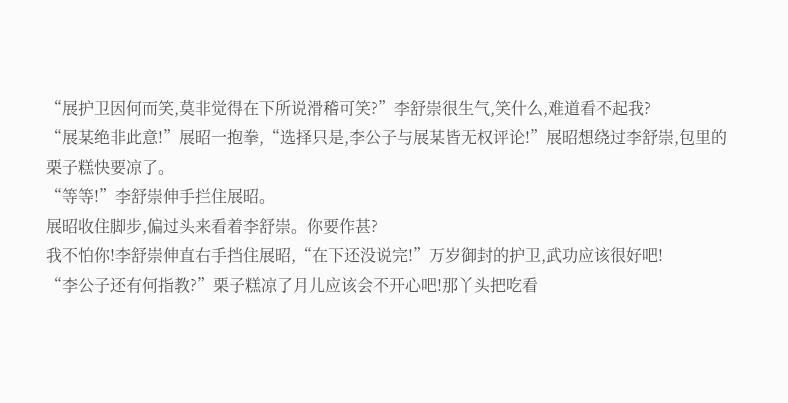“展护卫因何而笑,莫非觉得在下所说滑稽可笑?”李舒崇很生气,笑什么,难道看不起我?
“展某绝非此意!”展昭一抱拳,“选择只是,李公子与展某皆无权评论!”展昭想绕过李舒崇,包里的栗子糕快要凉了。
“等等!”李舒崇伸手拦住展昭。
展昭收住脚步,偏过头来看着李舒崇。你要作甚?
我不怕你!李舒崇伸直右手挡住展昭,“在下还没说完!”万岁御封的护卫,武功应该很好吧!
“李公子还有何指教?”栗子糕凉了月儿应该会不开心吧!那丫头把吃看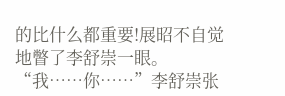的比什么都重要!展昭不自觉地瞥了李舒崇一眼。
“我……你……”李舒崇张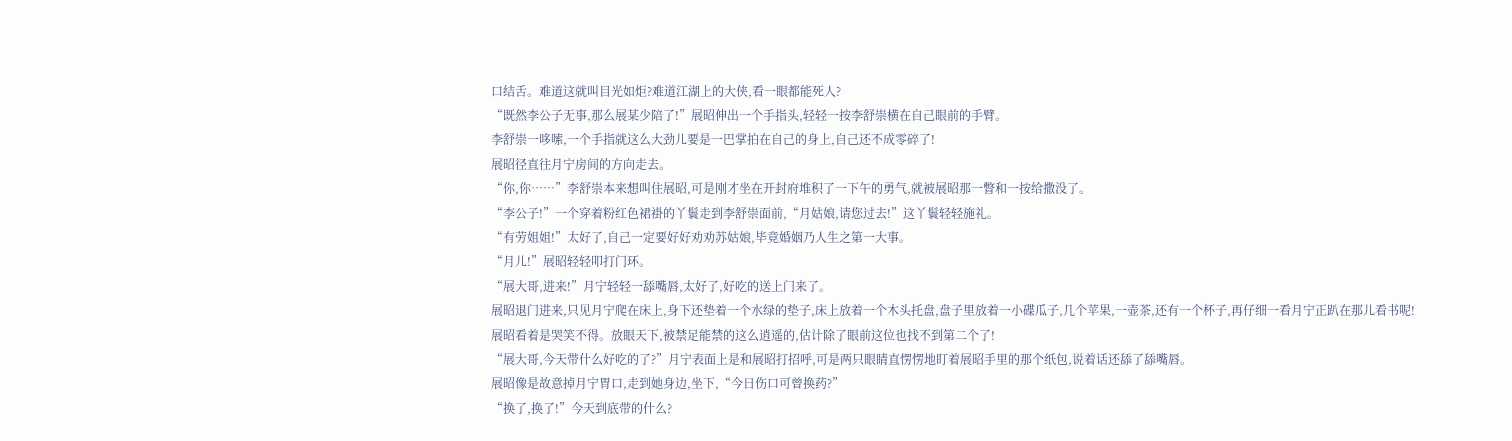口结舌。难道这就叫目光如炬?难道江湖上的大侠,看一眼都能死人?
“既然李公子无事,那么展某少陪了!”展昭伸出一个手指头,轻轻一按李舒崇横在自己眼前的手臂。
李舒崇一哆嗦,一个手指就这么大劲儿要是一巴掌拍在自己的身上,自己还不成零碎了!
展昭径直往月宁房间的方向走去。
“你,你……”李舒崇本来想叫住展昭,可是刚才坐在开封府堆积了一下午的勇气,就被展昭那一瞥和一按给撒没了。
“李公子!”一个穿着粉红色裙褂的丫鬟走到李舒崇面前,“月姑娘,请您过去!”这丫鬟轻轻施礼。
“有劳姐姐!”太好了,自己一定要好好劝劝苏姑娘,毕竟婚姻乃人生之第一大事。
“月儿!”展昭轻轻叩打门环。
“展大哥,进来!”月宁轻轻一舔嘴唇,太好了,好吃的送上门来了。
展昭退门进来,只见月宁爬在床上,身下还垫着一个水绿的垫子,床上放着一个木头托盘,盘子里放着一小碟瓜子,几个苹果,一壶茶,还有一个杯子,再仔细一看月宁正趴在那儿看书呢!
展昭看着是哭笑不得。放眼天下,被禁足能禁的这么逍遥的,估计除了眼前这位也找不到第二个了!
“展大哥,今天带什么好吃的了?”月宁表面上是和展昭打招呼,可是两只眼睛直愣愣地盯着展昭手里的那个纸包,说着话还舔了舔嘴唇。
展昭像是故意掉月宁胃口,走到她身边,坐下,“今日伤口可曾换药?”
“换了,换了!”今天到底带的什么?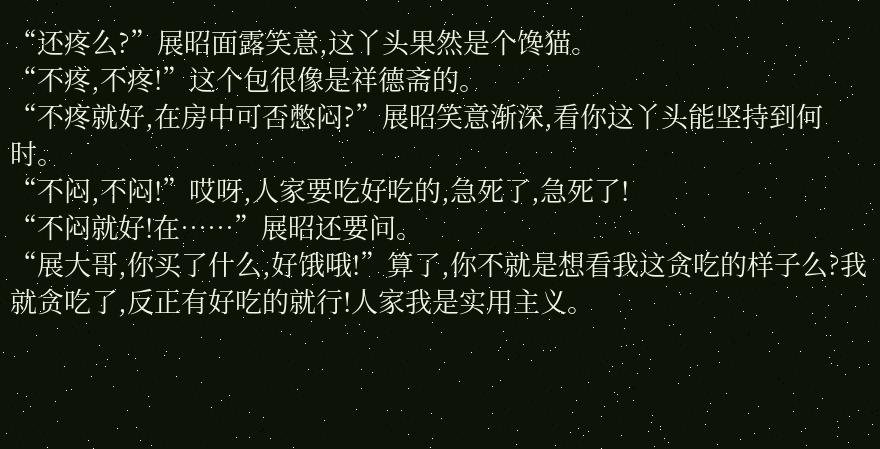“还疼么?”展昭面露笑意,这丫头果然是个馋猫。
“不疼,不疼!”这个包很像是祥德斋的。
“不疼就好,在房中可否憋闷?”展昭笑意渐深,看你这丫头能坚持到何时。
“不闷,不闷!”哎呀,人家要吃好吃的,急死了,急死了!
“不闷就好!在……”展昭还要问。
“展大哥,你买了什么,好饿哦!”算了,你不就是想看我这贪吃的样子么?我就贪吃了,反正有好吃的就行!人家我是实用主义。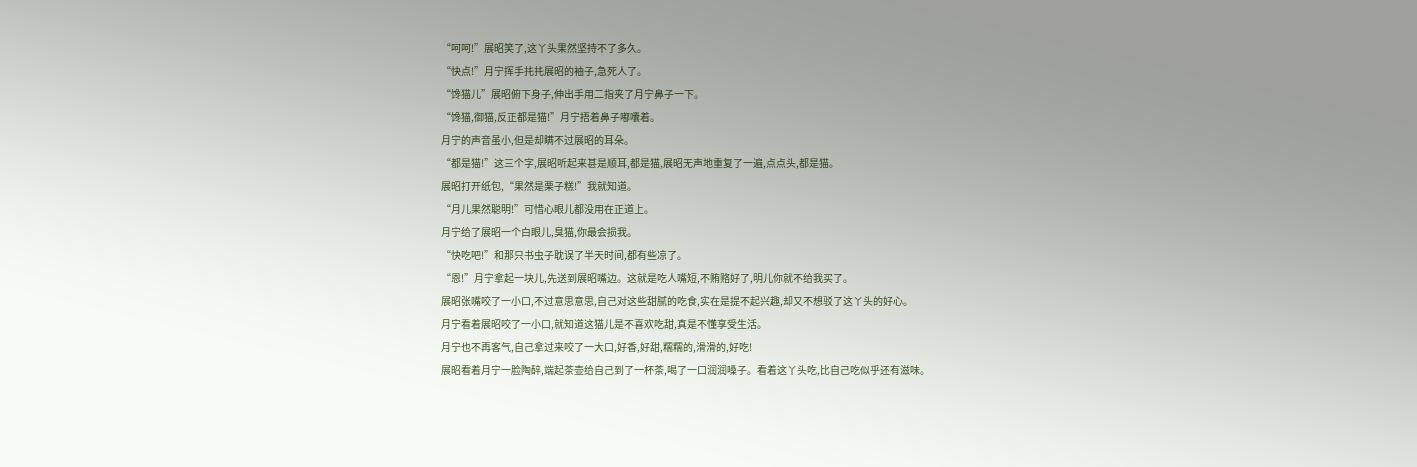“呵呵!”展昭笑了,这丫头果然坚持不了多久。
“快点!”月宁挥手扥扥展昭的袖子,急死人了。
“馋猫儿”展昭俯下身子,伸出手用二指夹了月宁鼻子一下。
“馋猫,御猫,反正都是猫!”月宁捂着鼻子嘟囔着。
月宁的声音虽小,但是却瞒不过展昭的耳朵。
“都是猫!”这三个字,展昭听起来甚是顺耳,都是猫,展昭无声地重复了一遍,点点头,都是猫。
展昭打开纸包,“果然是栗子糕!”我就知道。
“月儿果然聪明!”可惜心眼儿都没用在正道上。
月宁给了展昭一个白眼儿,臭猫,你最会损我。
“快吃吧!”和那只书虫子耽误了半天时间,都有些凉了。
“恩!”月宁拿起一块儿,先送到展昭嘴边。这就是吃人嘴短,不贿赂好了,明儿你就不给我买了。
展昭张嘴咬了一小口,不过意思意思,自己对这些甜腻的吃食,实在是提不起兴趣,却又不想驳了这丫头的好心。
月宁看着展昭咬了一小口,就知道这猫儿是不喜欢吃甜,真是不懂享受生活。
月宁也不再客气,自己拿过来咬了一大口,好香,好甜,糯糯的,滑滑的,好吃!
展昭看着月宁一脸陶醉,端起茶壶给自己到了一杯茶,喝了一口润润嗓子。看着这丫头吃,比自己吃似乎还有滋味。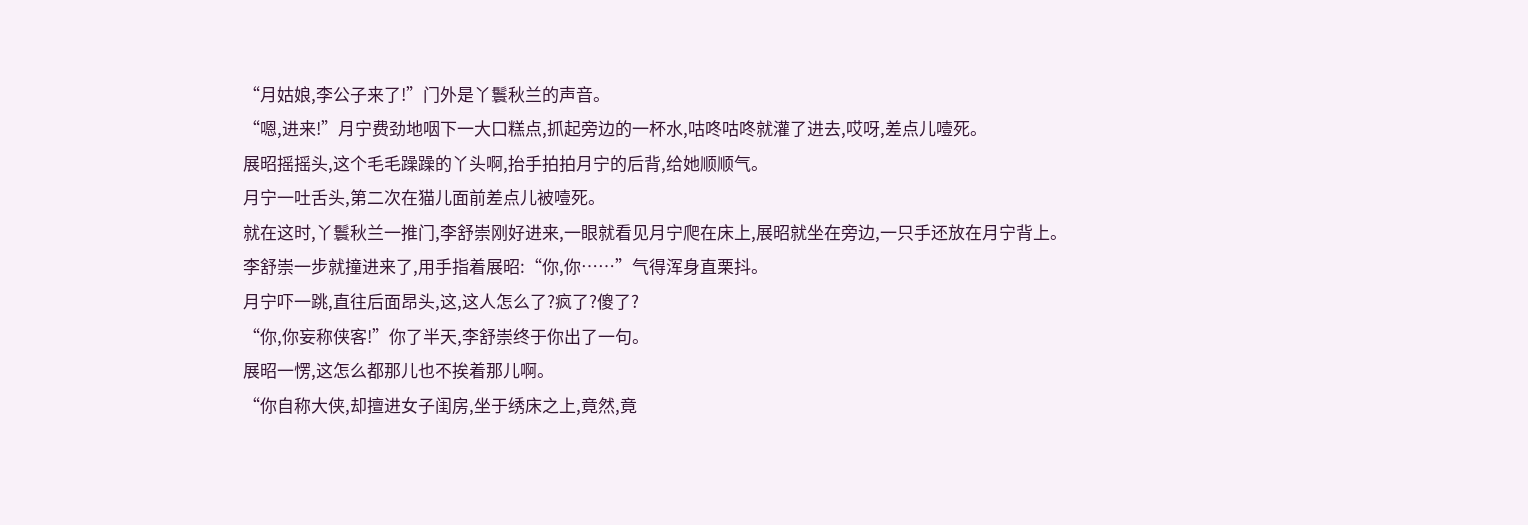“月姑娘,李公子来了!”门外是丫鬟秋兰的声音。
“嗯,进来!”月宁费劲地咽下一大口糕点,抓起旁边的一杯水,咕咚咕咚就灌了进去,哎呀,差点儿噎死。
展昭摇摇头,这个毛毛躁躁的丫头啊,抬手拍拍月宁的后背,给她顺顺气。
月宁一吐舌头,第二次在猫儿面前差点儿被噎死。
就在这时,丫鬟秋兰一推门,李舒崇刚好进来,一眼就看见月宁爬在床上,展昭就坐在旁边,一只手还放在月宁背上。
李舒崇一步就撞进来了,用手指着展昭:“你,你……”气得浑身直栗抖。
月宁吓一跳,直往后面昂头,这,这人怎么了?疯了?傻了?
“你,你妄称侠客!”你了半天,李舒崇终于你出了一句。
展昭一愣,这怎么都那儿也不挨着那儿啊。
“你自称大侠,却擅进女子闺房,坐于绣床之上,竟然,竟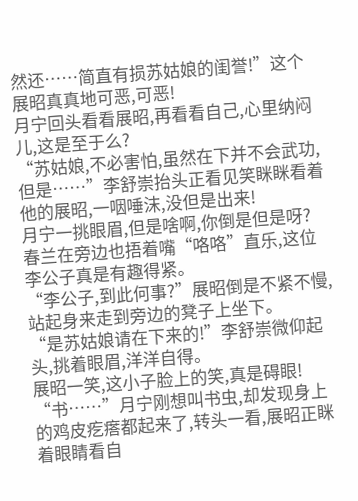然还……简直有损苏姑娘的闺誉!”这个展昭真真地可恶,可恶!
月宁回头看看展昭,再看看自己,心里纳闷儿,这是至于么?
“苏姑娘,不必害怕,虽然在下并不会武功,但是……”李舒崇抬头正看见笑眯眯看着他的展昭,一咽唾沫,没但是出来!
月宁一挑眼眉,但是啥啊,你倒是但是呀?
春兰在旁边也捂着嘴“咯咯”直乐,这位李公子真是有趣得紧。
“李公子,到此何事?”展昭倒是不紧不慢,站起身来走到旁边的凳子上坐下。
“是苏姑娘请在下来的!”李舒崇微仰起头,挑着眼眉,洋洋自得。
展昭一笑,这小子脸上的笑,真是碍眼!
“书……”月宁刚想叫书虫,却发现身上的鸡皮疙瘩都起来了,转头一看,展昭正眯着眼睛看自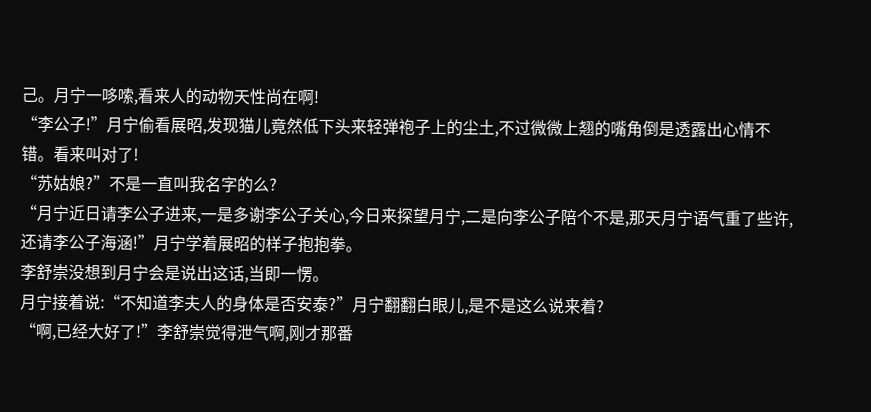己。月宁一哆嗦,看来人的动物天性尚在啊!
“李公子!”月宁偷看展昭,发现猫儿竟然低下头来轻弹袍子上的尘土,不过微微上翘的嘴角倒是透露出心情不错。看来叫对了!
“苏姑娘?”不是一直叫我名字的么?
“月宁近日请李公子进来,一是多谢李公子关心,今日来探望月宁,二是向李公子陪个不是,那天月宁语气重了些许,还请李公子海涵!”月宁学着展昭的样子抱抱拳。
李舒崇没想到月宁会是说出这话,当即一愣。
月宁接着说:“不知道李夫人的身体是否安泰?”月宁翻翻白眼儿,是不是这么说来着?
“啊,已经大好了!”李舒崇觉得泄气啊,刚才那番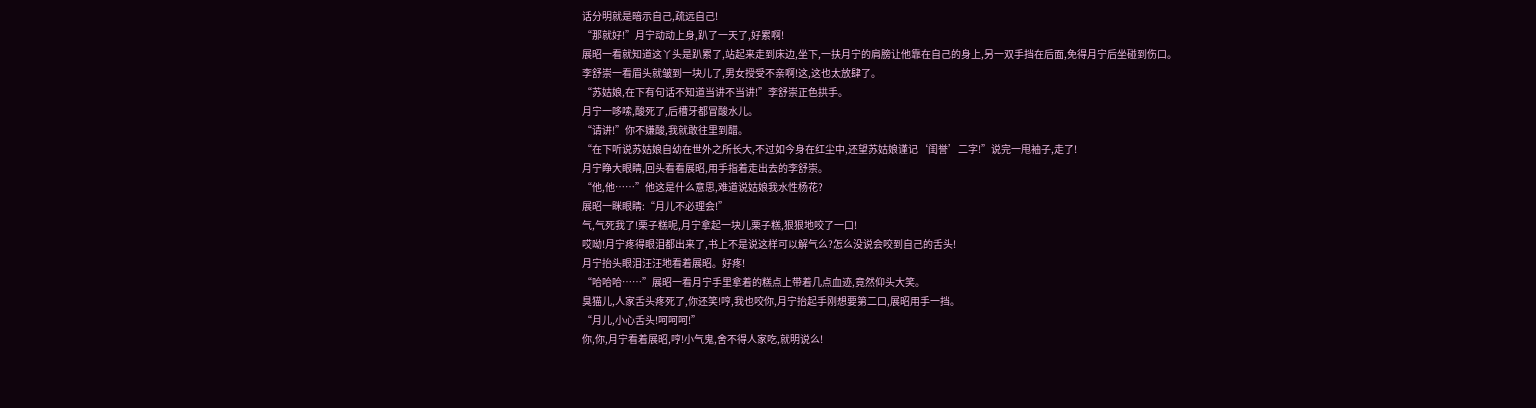话分明就是暗示自己,疏远自己!
“那就好!”月宁动动上身,趴了一天了,好累啊!
展昭一看就知道这丫头是趴累了,站起来走到床边,坐下,一扶月宁的肩膀让他靠在自己的身上,另一双手挡在后面,免得月宁后坐碰到伤口。
李舒崇一看眉头就皱到一块儿了,男女授受不亲啊!这,这也太放肆了。
“苏姑娘,在下有句话不知道当讲不当讲!”李舒崇正色拱手。
月宁一哆嗦,酸死了,后槽牙都冒酸水儿。
“请讲!”你不嫌酸,我就敢往里到醋。
“在下听说苏姑娘自幼在世外之所长大,不过如今身在红尘中,还望苏姑娘谨记‘闺誉’二字!”说完一甩袖子,走了!
月宁睁大眼睛,回头看看展昭,用手指着走出去的李舒崇。
“他,他……”他这是什么意思,难道说姑娘我水性杨花?
展昭一眯眼睛:“月儿不必理会!”
气,气死我了!栗子糕呢,月宁拿起一块儿栗子糕,狠狠地咬了一口!
哎呦!月宁疼得眼泪都出来了,书上不是说这样可以解气么?怎么没说会咬到自己的舌头!
月宁抬头眼泪汪汪地看着展昭。好疼!
“哈哈哈……”展昭一看月宁手里拿着的糕点上带着几点血迹,竟然仰头大笑。
臭猫儿,人家舌头疼死了,你还笑!哼,我也咬你,月宁抬起手刚想要第二口,展昭用手一挡。
“月儿,小心舌头!呵呵呵!”
你,你,月宁看着展昭,哼!小气鬼,舍不得人家吃,就明说么!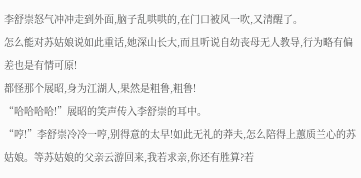李舒崇怒气冲冲走到外面,脑子乱哄哄的,在门口被风一吹,又清醒了。
怎么能对苏姑娘说如此重话,她深山长大,而且听说自幼丧母无人教导,行为略有偏差也是有情可原!
都怪那个展昭,身为江湖人,果然是粗鲁,粗鲁!
“哈哈哈哈!”展昭的笑声传入李舒崇的耳中。
“哼!”李舒崇冷冷一哼,别得意的太早!如此无礼的莽夫,怎么陪得上蕙质兰心的苏姑娘。等苏姑娘的父亲云游回来,我若求亲,你还有胜算?若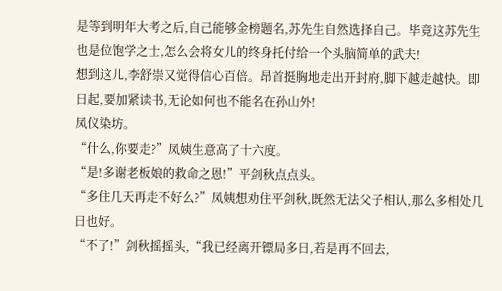是等到明年大考之后,自己能够金榜题名,苏先生自然选择自己。毕竟这苏先生也是位饱学之士,怎么会将女儿的终身托付给一个头脑简单的武夫!
想到这儿,李舒崇又觉得信心百倍。昂首挺胸地走出开封府,脚下越走越快。即日起,要加紧读书,无论如何也不能名在孙山外!
凤仪染坊。
“什么,你要走?”凤姨生意高了十六度。
“是!多谢老板娘的救命之恩!”平剑秋点点头。
“多住几天再走不好么?”凤姨想劝住平剑秋,既然无法父子相认,那么多相处几日也好。
“不了!”剑秋摇摇头,“我已经离开镖局多日,若是再不回去,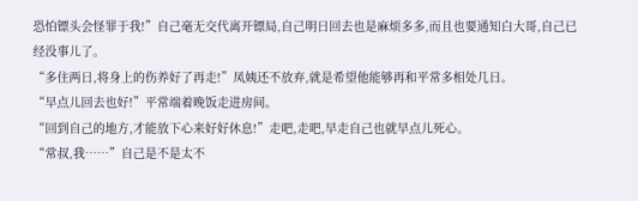恐怕镖头会怪罪于我!”自己毫无交代离开镖局,自己明日回去也是麻烦多多,而且也要通知白大哥,自己已经没事儿了。
“多住两日,将身上的伤养好了再走!”凤姨还不放弃,就是希望他能够再和平常多相处几日。
“早点儿回去也好!”平常端着晚饭走进房间。
“回到自己的地方,才能放下心来好好休息!”走吧,走吧,早走自己也就早点儿死心。
“常叔,我……”自己是不是太不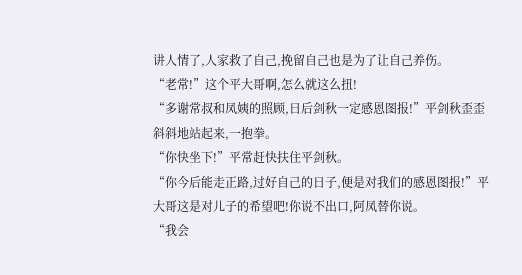讲人情了,人家救了自己,挽留自己也是为了让自己养伤。
“老常!”这个平大哥啊,怎么就这么扭!
“多谢常叔和凤姨的照顾,日后剑秋一定感恩图报!”平剑秋歪歪斜斜地站起来,一抱拳。
“你快坐下!”平常赶快扶住平剑秋。
“你今后能走正路,过好自己的日子,便是对我们的感恩图报!”平大哥这是对儿子的希望吧!你说不出口,阿凤替你说。
“我会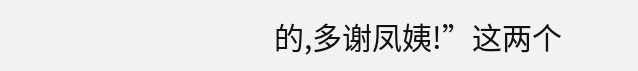的,多谢凤姨!”这两个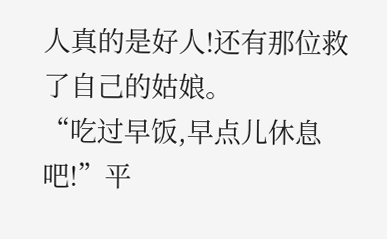人真的是好人!还有那位救了自己的姑娘。
“吃过早饭,早点儿休息吧!”平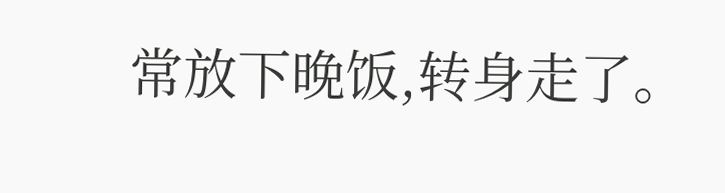常放下晚饭,转身走了。